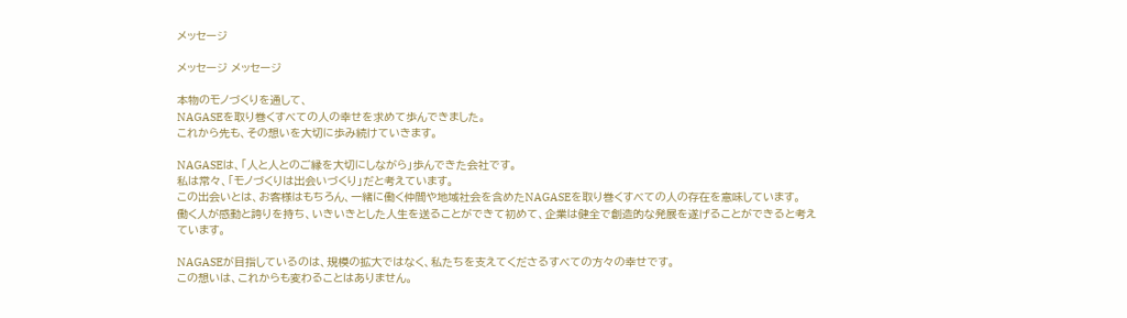メッセージ

メッセージ メッセージ

本物のモノづくりを通して、
NAGASEを取り巻くすべての人の幸せを求めて歩んできました。
これから先も、その想いを大切に歩み続けていきます。

NAGASEは、「人と人とのご縁を大切にしながら」歩んできた会社です。
私は常々、「モノづくりは出会いづくり」だと考えています。
この出会いとは、お客様はもちろん、一緒に働く仲間や地域社会を含めたNAGASEを取り巻くすべての人の存在を意味しています。
働く人が感動と誇りを持ち、いきいきとした人生を送ることができて初めて、企業は健全で創造的な発展を遂げることができると考えています。

NAGASEが目指しているのは、規模の拡大ではなく、私たちを支えてくださるすべての方々の幸せです。
この想いは、これからも変わることはありません。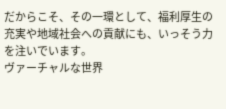だからこそ、その一環として、福利厚生の充実や地域社会への貢献にも、いっそう力を注いでいます。
ヴァーチャルな世界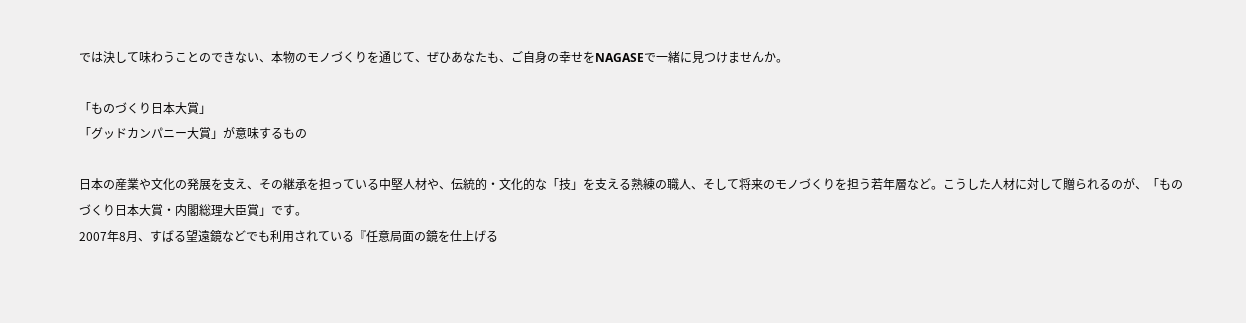では決して味わうことのできない、本物のモノづくりを通じて、ぜひあなたも、ご自身の幸せをNAGASEで一緒に見つけませんか。

「ものづくり日本大賞」
「グッドカンパニー大賞」が意味するもの

日本の産業や文化の発展を支え、その継承を担っている中堅人材や、伝統的・文化的な「技」を支える熟練の職人、そして将来のモノづくりを担う若年層など。こうした人材に対して贈られるのが、「ものづくり日本大賞・内閣総理大臣賞」です。
2007年8月、すばる望遠鏡などでも利用されている『任意局面の鏡を仕上げる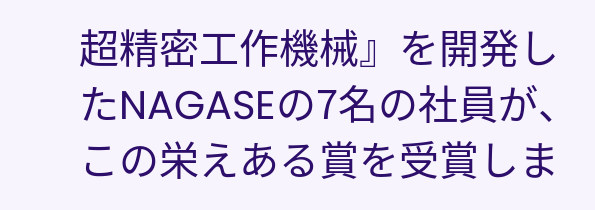超精密工作機械』を開発したNAGASEの7名の社員が、この栄えある賞を受賞しま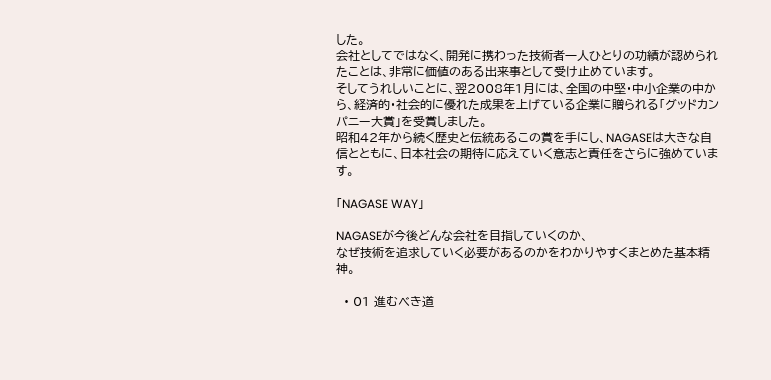した。
会社としてではなく、開発に携わった技術者一人ひとりの功績が認められたことは、非常に価値のある出来事として受け止めています。
そしてうれしいことに、翌2008年1月には、全国の中堅・中小企業の中から、経済的・社会的に優れた成果を上げている企業に贈られる「グッドカンパニー大賞」を受賞しました。
昭和42年から続く歴史と伝統あるこの賞を手にし、NAGASEは大きな自信とともに、日本社会の期待に応えていく意志と責任をさらに強めています。

「NAGASE WAY」

NAGASEが今後どんな会社を目指していくのか、
なぜ技術を追求していく必要があるのかをわかりやすくまとめた基本精神。

  • 01 進むべき道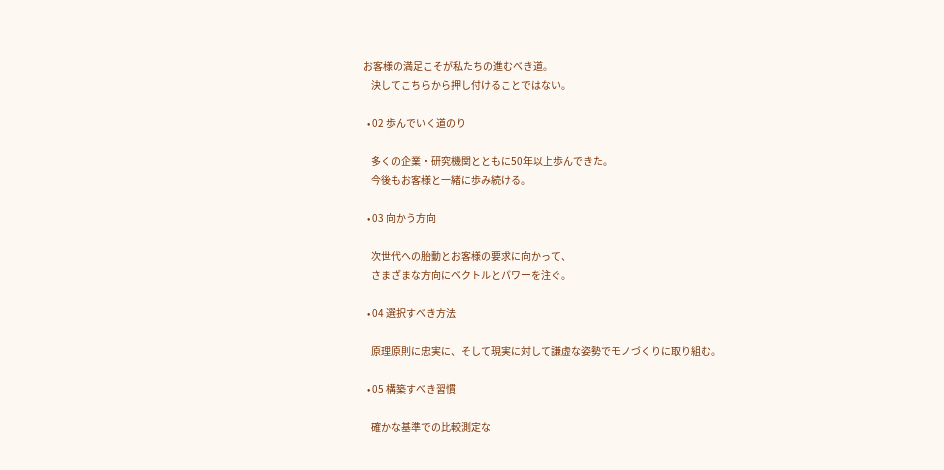お客様の満足こそが私たちの進むべき道。
    決してこちらから押し付けることではない。

  • 02 歩んでいく道のり

    多くの企業・研究機関とともに50年以上歩んできた。
    今後もお客様と一緒に歩み続ける。

  • 03 向かう方向

    次世代への胎動とお客様の要求に向かって、
    さまざまな方向にベクトルとパワーを注ぐ。

  • 04 選択すべき方法

    原理原則に忠実に、そして現実に対して謙虚な姿勢でモノづくりに取り組む。

  • 05 構築すべき習慣

    確かな基準での比較測定な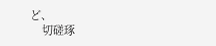ど、
    切磋琢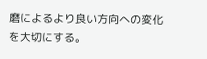磨によるより良い方向への変化を大切にする。